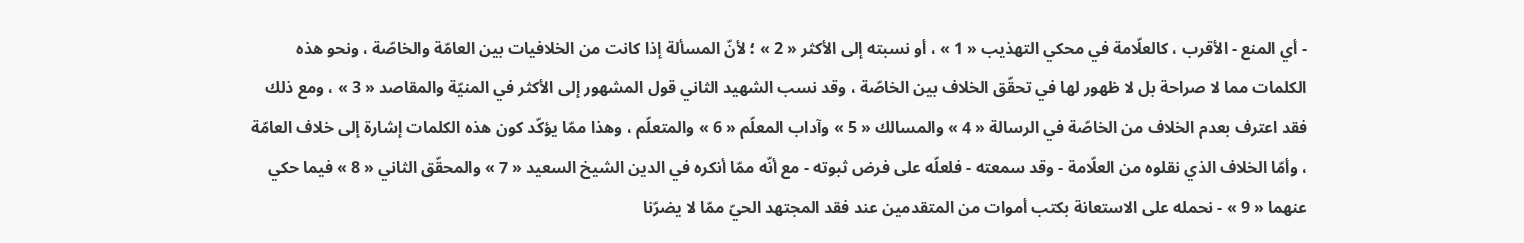- أي المنع - الأقرب ، كالعلّامة في محكي التهذيب « 1 » ، أو نسبته إلى الأكثر « 2 » ؛ لأنّ المسألة إذا كانت من الخلافيات بين العامّة والخاصّة ، ونحو هذه الكلمات مما لا صراحة بل لا ظهور لها في تحقّق الخلاف بين الخاصّة ، وقد نسب الشهيد الثاني قول المشهور إلى الأكثر في المنيّة والمقاصد « 3 » ، ومع ذلك فقد اعترف بعدم الخلاف من الخاصّة في الرسالة « 4 » والمسالك « 5 » وآداب المعلّم « 6 » والمتعلّم ، وهذا ممّا يؤكّد كون هذه الكلمات إشارة إلى خلاف العامّة ، وأمّا الخلاف الذي نقلوه من العلّامة - وقد سمعته - فلعلّه على فرض ثبوته - مع أنّه ممّا أنكره في الدين الشيخ السعيد « 7 » والمحقّق الثاني « 8 » فيما حكي عنهما « 9 » - نحمله على الاستعانة بكتب أموات من المتقدمين عند فقد المجتهد الحيّ ممّا لا يضرّنا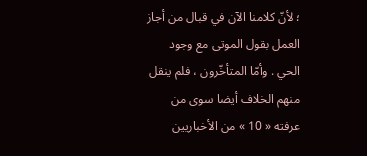؛ لأنّ كلامنا الآن في قبال من أجاز العمل بقول الموتى مع وجود الحي . وأمّا المتأخّرون ، فلم ينقل منهم الخلاف أيضا سوى من عرفته « 10 » من الأخباريين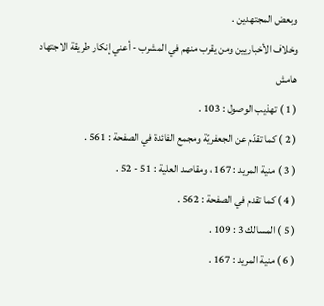وبعض المجتهدين .
وخلاف الأخباريين ومن يقرب منهم في المشرب - أعني إنكار طريقة الاجتهاد
هامش
( 1 ) تهذيب الوصول : 103 .
( 2 ) كما تقدّم عن الجعفريّة ومجمع الفائدة في الصفحة : 561 .
( 3 ) منية المريد : 167 ، ومقاصد العلية : 51 - 52 .
( 4 ) كما تقدم في الصفحة : 562 .
( 5 ) المسالك 3 : 109 .
( 6 ) منية المريد : 167 .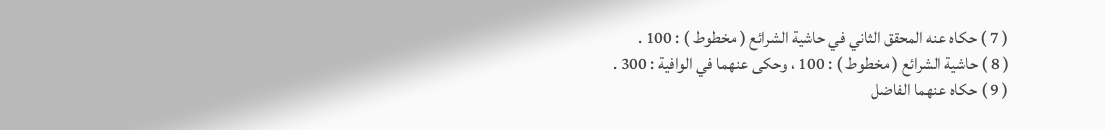( 7 ) حكاه عنه المحقق الثاني في حاشية الشرائع ( مخطوط ) : 100 .
( 8 ) حاشية الشرائع ( مخطوط ) : 100 ، وحكى عنهما في الوافية : 300 .
( 9 ) حكاه عنهما الفاضل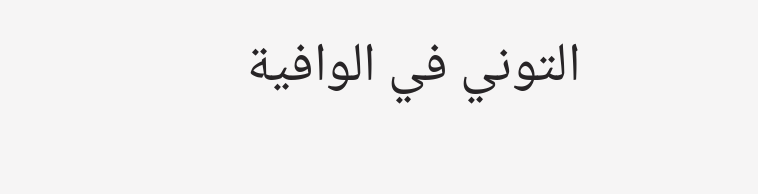التوني في الوافية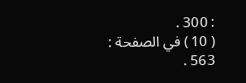: 300 .
( 10 ) في الصفحة : 563 .